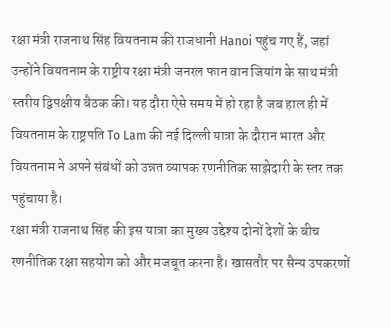रक्षा मंत्री राजनाथ सिंह वियतनाम की राजधानी Hanoi पहुंच गए हैं, जहां उन्होंने वियतनाम के राष्ट्रीय रक्षा मंत्री जनरल फान वान जियांग के साथ मंत्री स्तरीय द्विपक्षीय बैठक की। यह दौरा ऐसे समय में हो रहा है जब हाल ही में वियतनाम के राष्ट्रपति To Lam की नई दिल्ली यात्रा के दौरान भारत और वियतनाम ने अपने संबंधों को उन्नत व्यापक रणनीतिक साझेदारी के स्तर तक पहुंचाया है।
रक्षा मंत्री राजनाथ सिंह की इस यात्रा का मुख्य उद्देश्य दोनों देशों के बीच रणनीतिक रक्षा सहयोग को और मजबूत करना है। खासतौर पर सैन्य उपकरणों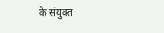के संयुक्त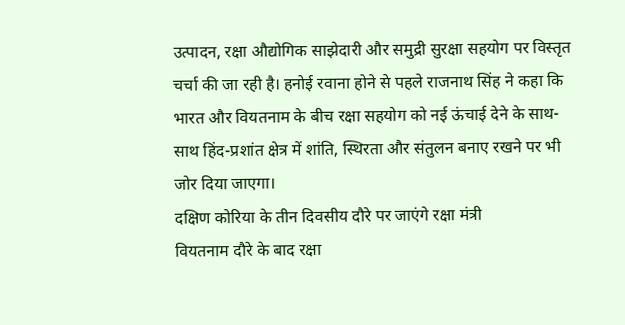उत्पादन, रक्षा औद्योगिक साझेदारी और समुद्री सुरक्षा सहयोग पर विस्तृत चर्चा की जा रही है। हनोई रवाना होने से पहले राजनाथ सिंह ने कहा कि भारत और वियतनाम के बीच रक्षा सहयोग को नई ऊंचाई देने के साथ-साथ हिंद-प्रशांत क्षेत्र में शांति, स्थिरता और संतुलन बनाए रखने पर भी जोर दिया जाएगा।
दक्षिण कोरिया के तीन दिवसीय दौरे पर जाएंगे रक्षा मंत्री
वियतनाम दौरे के बाद रक्षा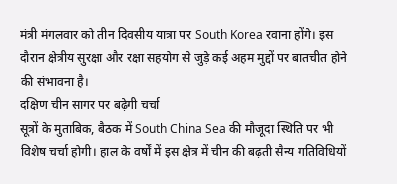मंत्री मंगलवार को तीन दिवसीय यात्रा पर South Korea रवाना होंगे। इस दौरान क्षेत्रीय सुरक्षा और रक्षा सहयोग से जुड़े कई अहम मुद्दों पर बातचीत होने की संभावना है।
दक्षिण चीन सागर पर बढ़ेगी चर्चा
सूत्रों के मुताबिक, बैठक में South China Sea की मौजूदा स्थिति पर भी विशेष चर्चा होगी। हाल के वर्षों में इस क्षेत्र में चीन की बढ़ती सैन्य गतिविधियों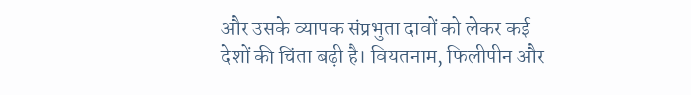और उसके व्यापक संप्रभुता दावों को लेकर कई देशों की चिंता बढ़ी है। वियतनाम, फिलीपीन और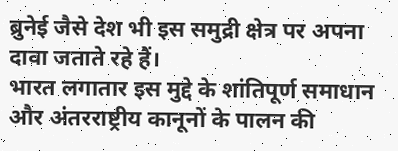ब्रुनेई जैसे देश भी इस समुद्री क्षेत्र पर अपना दावा जताते रहे हैं।
भारत लगातार इस मुद्दे के शांतिपूर्ण समाधान और अंतरराष्ट्रीय कानूनों के पालन की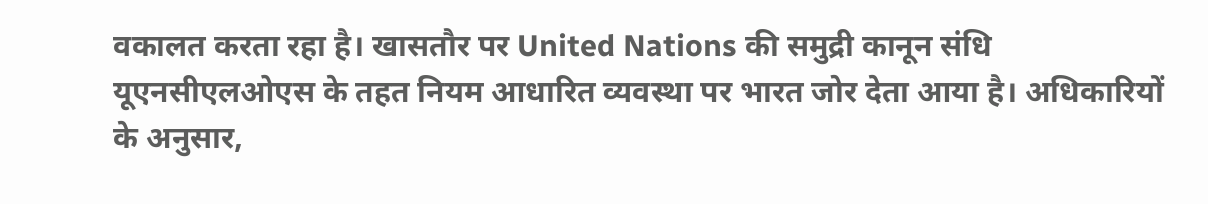वकालत करता रहा है। खासतौर पर United Nations की समुद्री कानून संधि यूएनसीएलओएस के तहत नियम आधारित व्यवस्था पर भारत जोर देता आया है। अधिकारियों के अनुसार,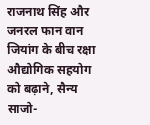राजनाथ सिंह और जनरल फान वान जियांग के बीच रक्षा औद्योगिक सहयोग को बढ़ाने, सैन्य साजो-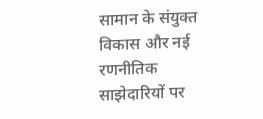सामान के संयुक्त विकास और नई रणनीतिक साझेदारियों पर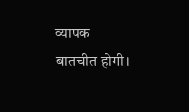व्यापक बातचीत होगी।